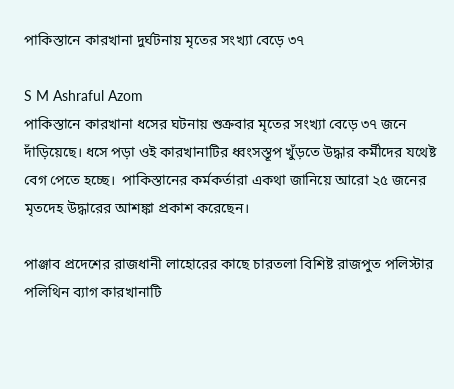পাকিস্তানে কারখানা দুর্ঘটনায় মৃতের সংখ্যা বেড়ে ৩৭

S M Ashraful Azom
পাকিস্তানে কারখানা ধসের ঘটনায় শুক্রবার মৃতের সংখ্যা বেড়ে ৩৭ জনে দাঁড়িয়েছে। ধসে পড়া ওই কারখানাটির ধ্বংসস্তূপ খুঁড়তে উদ্ধার কর্মীদের যথেষ্ট বেগ পেতে হচ্ছে।  পাকিস্তানের কর্মকর্তারা একথা জানিয়ে আরো ২৫ জনের মৃতদেহ উদ্ধারের আশঙ্কা প্রকাশ করেছেন।

পাঞ্জাব প্রদেশের রাজধানী লাহোরের কাছে চারতলা বিশিষ্ট রাজপুত পলিস্টার পলিথিন ব্যাগ কারখানাটি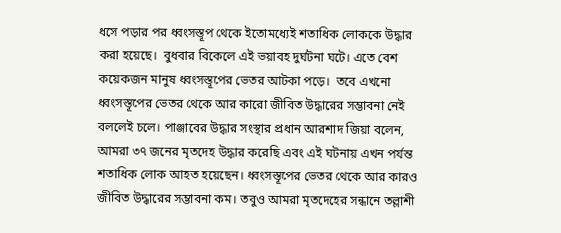ধসে পড়ার পর ধ্বংসস্তূপ থেকে ইতোমধ্যেই শতাধিক লোককে উদ্ধার করা হয়েছে।  বুধবার বিকেলে এই ভয়াবহ দুর্ঘটনা ঘটে। এতে বেশ কয়েকজন মানুষ ধ্বংসস্তূপের ভেতর আটকা পড়ে।  তবে এখনো ধ্বংসস্তূপের ভেতর থেকে আর কারো জীবিত উদ্ধারের সম্ভাবনা নেই বললেই চলে। পাঞ্জাবের উদ্ধার সংস্থার প্রধান আরশাদ জিয়া বলেন, আমরা ৩৭ জনের মৃতদেহ উদ্ধার করেছি এবং এই ঘটনায় এখন পর্যন্ত শতাধিক লোক আহত হয়েছেন। ধ্বংসস্তূপের ভেতর থেকে আর কারও জীবিত উদ্ধারের সম্ভাবনা কম। তবুও আমরা মৃতদেহের সন্ধানে তল্লাশী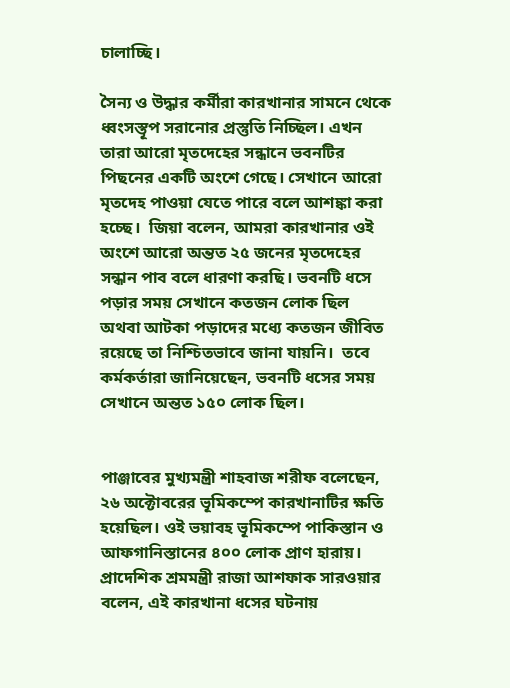চালাচ্ছি।

সৈন্য ও উদ্ধার কর্মীরা কারখানার সামনে থেকে ধ্বংসস্তূপ সরানোর প্রস্তুতি নিচ্ছিল। এখন তারা আরো মৃতদেহের সন্ধানে ভবনটির পিছনের একটি অংশে গেছে। সেখানে আরো মৃতদেহ পাওয়া যেতে পারে বলে আশঙ্কা করা হচ্ছে।  জিয়া বলেন, আমরা কারখানার ওই অংশে আরো অন্তত ২৫ জনের মৃতদেহের সন্ধান পাব বলে ধারণা করছি। ভবনটি ধসে পড়ার সময় সেখানে কতজন লোক ছিল অথবা আটকা পড়াদের মধ্যে কতজন জীবিত রয়েছে তা নিশ্চিতভাবে জানা যায়নি।  তবে কর্মকর্তারা জানিয়েছেন, ভবনটি ধসের সময় সেখানে অন্তত ১৫০ লোক ছিল।


পাঞ্জাবের মুখ্যমন্ত্রী শাহবাজ শরীফ বলেছেন, ২৬ অক্টোবরের ভূমিকম্পে কারখানাটির ক্ষতি হয়েছিল। ওই ভয়াবহ ভূমিকম্পে পাকিস্তান ও আফগানিস্তানের ৪০০ লোক প্রাণ হারায়। প্রাদেশিক শ্রমমন্ত্রী রাজা আশফাক সারওয়ার বলেন, এই কারখানা ধসের ঘটনায়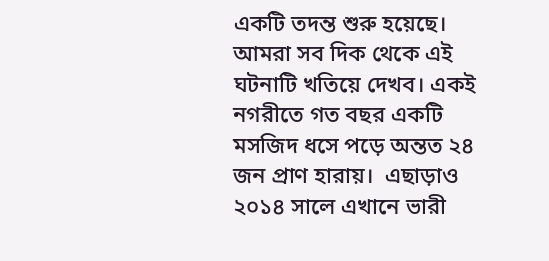একটি তদন্ত শুরু হয়েছে। আমরা সব দিক থেকে এই ঘটনাটি খতিয়ে দেখব। একই নগরীতে গত বছর একটি মসজিদ ধসে পড়ে অন্তত ২৪ জন প্রাণ হারায়।  এছাড়াও ২০১৪ সালে এখানে ভারী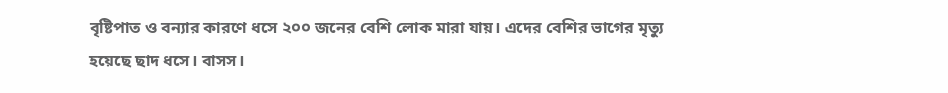বৃষ্টিপাত ও বন্যার কারণে ধসে ২০০ জনের বেশি লোক মারা যায়। এদের বেশির ভাগের মৃত্যু হয়েছে ছাদ ধসে। বাসস।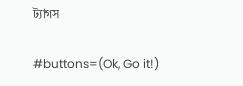ট্যাগস

#buttons=(Ok, Go it!)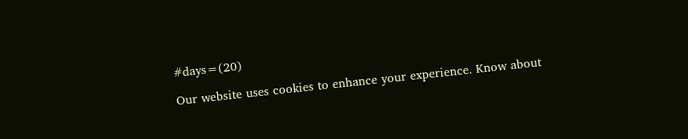#days=(20)

Our website uses cookies to enhance your experience. Know about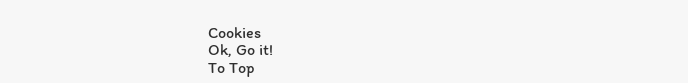Cookies
Ok, Go it!
To Top